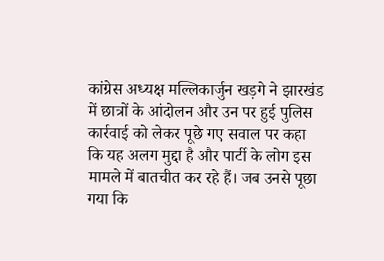कांग्रेस अध्यक्ष मल्लिकार्जुन खड़गे ने झारखंड में छात्रों के आंदोलन और उन पर हुई पुलिस कार्रवाई को लेकर पूछे गए सवाल पर कहा कि यह अलग मुद्दा है और पार्टी के लोग इस मामले में बातचीत कर रहे हैं। जब उनसे पूछा गया कि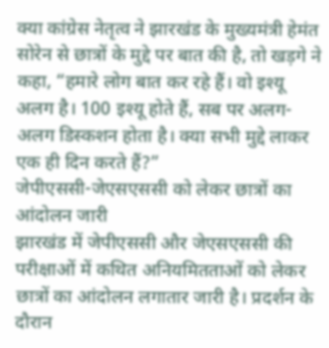क्या कांग्रेस नेतृत्व ने झारखंड के मुख्यमंत्री हेमंत सोरेन से छात्रों के मुद्दे पर बात की है, तो खड़गे ने कहा, “हमारे लोग बात कर रहे हैं। वो इश्यू अलग है। 100 इश्यू होते हैं, सब पर अलग-अलग डिस्कशन होता है। क्या सभी मुद्दे लाकर एक ही दिन करते हैं?”
जेपीएससी-जेएसएससी को लेकर छात्रों का आंदोलन जारी
झारखंड में जेपीएससी और जेएसएससी की परीक्षाओं में कथित अनियमितताओं को लेकर छात्रों का आंदोलन लगातार जारी है। प्रदर्शन के दौरान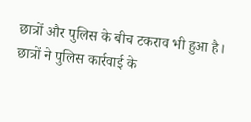छात्रों और पुलिस के बीच टकराव भी हुआ है। छात्रों ने पुलिस कार्रवाई के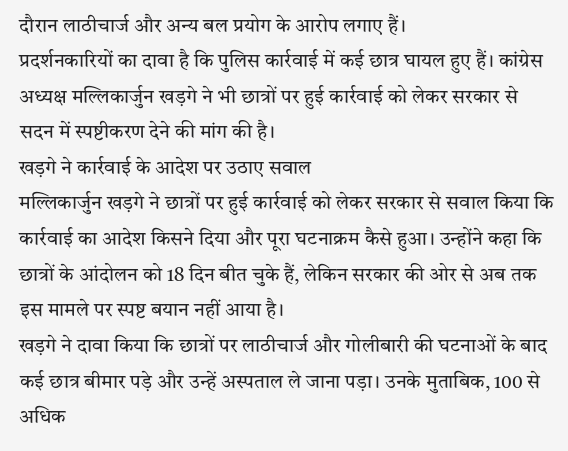दौरान लाठीचार्ज और अन्य बल प्रयोग के आरोप लगाए हैं।
प्रदर्शनकारियों का दावा है कि पुलिस कार्रवाई में कई छात्र घायल हुए हैं। कांग्रेस अध्यक्ष मल्लिकार्जुन खड़गे ने भी छात्रों पर हुई कार्रवाई को लेकर सरकार से सदन में स्पष्टीकरण देने की मांग की है।
खड़गे ने कार्रवाई के आदेश पर उठाए सवाल
मल्लिकार्जुन खड़गे ने छात्रों पर हुई कार्रवाई को लेकर सरकार से सवाल किया कि कार्रवाई का आदेश किसने दिया और पूरा घटनाक्रम कैसे हुआ। उन्होंने कहा कि छात्रों के आंदोलन को 18 दिन बीत चुके हैं, लेकिन सरकार की ओर से अब तक इस मामले पर स्पष्ट बयान नहीं आया है।
खड़गे ने दावा किया कि छात्रों पर लाठीचार्ज और गोलीबारी की घटनाओं के बाद कई छात्र बीमार पड़े और उन्हें अस्पताल ले जाना पड़ा। उनके मुताबिक, 100 से अधिक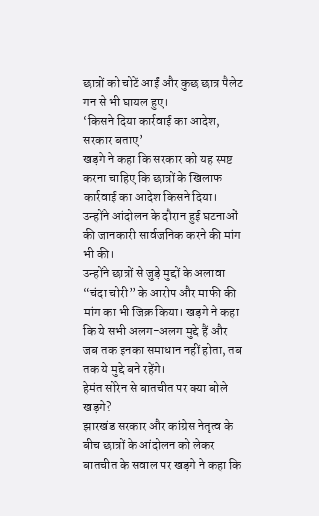छात्रों को चोटें आईं और कुछ छात्र पैलेट गन से भी घायल हुए।
‘किसने दिया कार्रवाई का आदेश, सरकार बताए’
खड़गे ने कहा कि सरकार को यह स्पष्ट करना चाहिए कि छात्रों के खिलाफ कार्रवाई का आदेश किसने दिया। उन्होंने आंदोलन के दौरान हुई घटनाओं की जानकारी सार्वजनिक करने की मांग भी की।
उन्होंने छात्रों से जुड़े मुद्दों के अलावा “चंदा चोरी” के आरोप और माफी की मांग का भी जिक्र किया। खड़गे ने कहा कि ये सभी अलग-अलग मुद्दे हैं और जब तक इनका समाधान नहीं होता, तब तक ये मुद्दे बने रहेंगे।
हेमंत सोरेन से बातचीत पर क्या बोले खड़गे?
झारखंड सरकार और कांग्रेस नेतृत्व के बीच छात्रों के आंदोलन को लेकर बातचीत के सवाल पर खड़गे ने कहा कि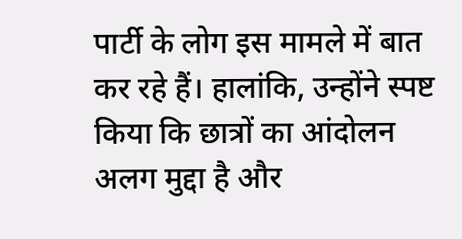पार्टी के लोग इस मामले में बात कर रहे हैं। हालांकि, उन्होंने स्पष्ट किया कि छात्रों का आंदोलन अलग मुद्दा है और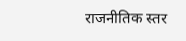राजनीतिक स्तर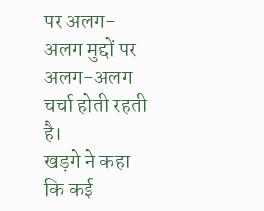पर अलग-अलग मुद्दों पर अलग-अलग चर्चा होती रहती है।
खड़गे ने कहा कि कई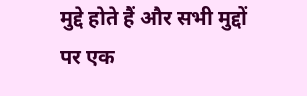मुद्दे होते हैं और सभी मुद्दों पर एक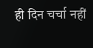ही दिन चर्चा नहीं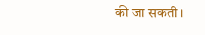की जा सकती।